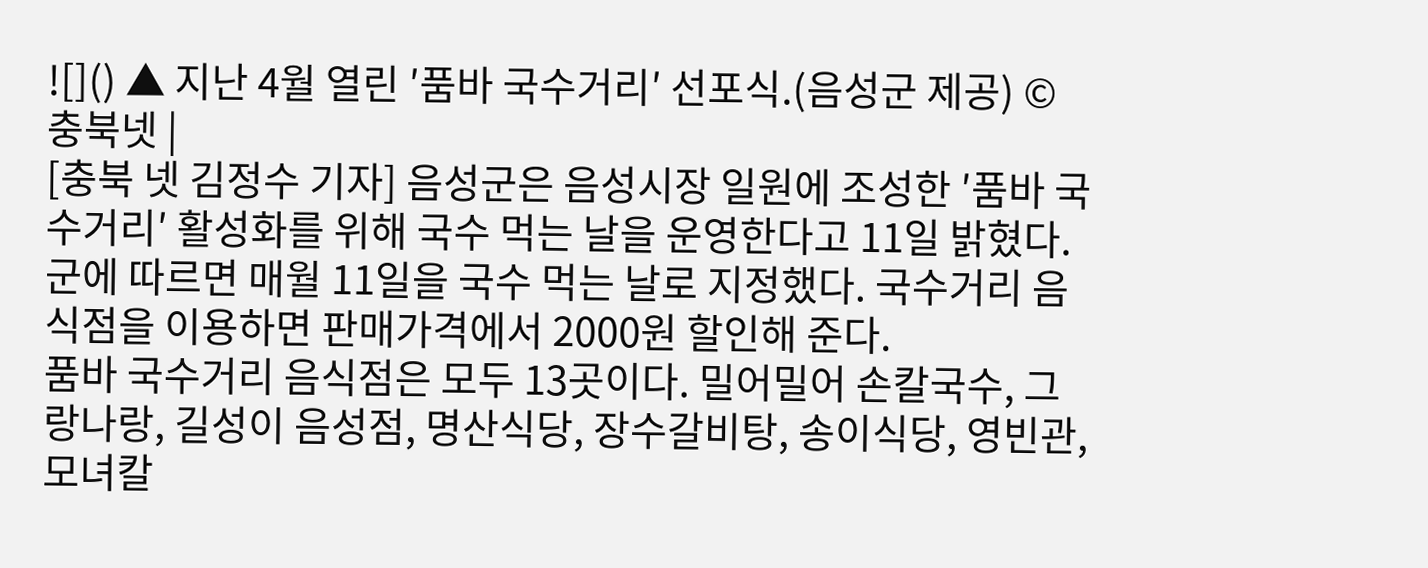![]() ▲ 지난 4월 열린 ′품바 국수거리′ 선포식.(음성군 제공) © 충북넷 |
[충북 넷 김정수 기자] 음성군은 음성시장 일원에 조성한 ′품바 국수거리′ 활성화를 위해 국수 먹는 날을 운영한다고 11일 밝혔다.
군에 따르면 매월 11일을 국수 먹는 날로 지정했다. 국수거리 음식점을 이용하면 판매가격에서 2000원 할인해 준다.
품바 국수거리 음식점은 모두 13곳이다. 밀어밀어 손칼국수, 그랑나랑, 길성이 음성점, 명산식당, 장수갈비탕, 송이식당, 영빈관, 모녀칼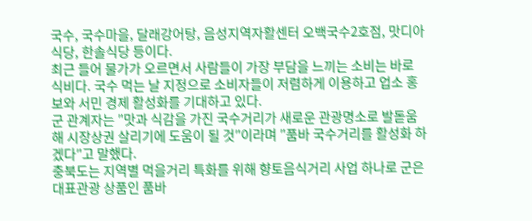국수, 국수마을, 달래강어탕, 음성지역자활센터 오백국수2호점, 맛디아식당, 한솔식당 등이다.
최근 들어 물가가 오르면서 사람들이 가장 부담을 느끼는 소비는 바로 식비다. 국수 먹는 날 지정으로 소비자들이 저렴하게 이용하고 업소 홍보와 서민 경제 활성화를 기대하고 있다.
군 관계자는 ″맛과 식감을 가진 국수거리가 새로운 관광명소로 발돋움해 시장상권 살리기에 도움이 될 것″이라며 ″품바 국수거리를 활성화 하겠다″고 말했다.
충북도는 지역별 먹을거리 특화를 위해 향토음식거리 사업 하나로 군은 대표관광 상품인 품바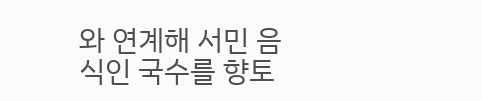와 연계해 서민 음식인 국수를 향토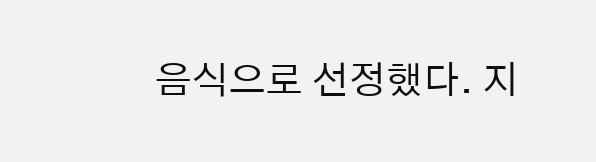음식으로 선정했다. 지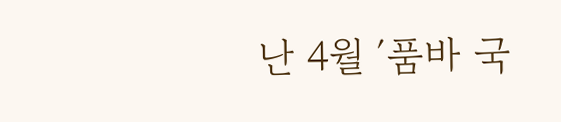난 4월 ′품바 국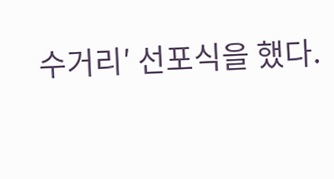수거리′ 선포식을 했다.